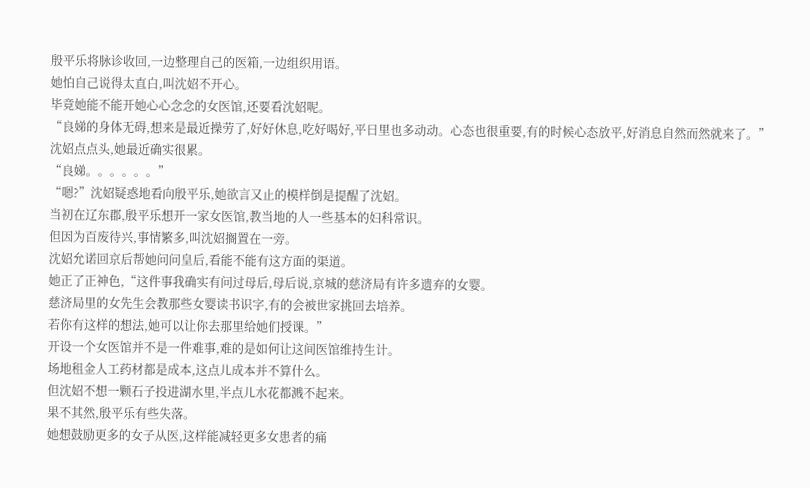殷平乐将脉诊收回,一边整理自己的医箱,一边组织用语。
她怕自己说得太直白,叫沈妱不开心。
毕竟她能不能开她心心念念的女医馆,还要看沈妱呢。
“良娣的身体无碍,想来是最近操劳了,好好休息,吃好喝好,平日里也多动动。心态也很重要,有的时候心态放平,好消息自然而然就来了。”
沈妱点点头,她最近确实很累。
“良娣。。。。。。”
“嗯?”沈妱疑惑地看向殷平乐,她欲言又止的模样倒是提醒了沈妱。
当初在辽东郡,殷平乐想开一家女医馆,教当地的人一些基本的妇科常识。
但因为百废待兴,事情繁多,叫沈妱搁置在一旁。
沈妱允诺回京后帮她问问皇后,看能不能有这方面的渠道。
她正了正神色,“这件事我确实有问过母后,母后说,京城的慈济局有许多遗弃的女婴。
慈济局里的女先生会教那些女婴读书识字,有的会被世家挑回去培养。
若你有这样的想法,她可以让你去那里给她们授课。”
开设一个女医馆并不是一件难事,难的是如何让这间医馆维持生计。
场地租金人工药材都是成本,这点儿成本并不算什么。
但沈妱不想一颗石子投进湖水里,半点儿水花都溅不起来。
果不其然,殷平乐有些失落。
她想鼓励更多的女子从医,这样能减轻更多女患者的痛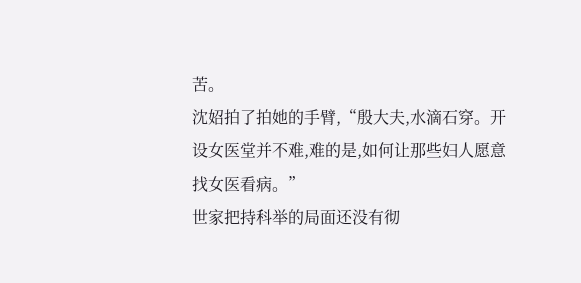苦。
沈妱拍了拍她的手臂,“殷大夫,水滴石穿。开设女医堂并不难,难的是,如何让那些妇人愿意找女医看病。”
世家把持科举的局面还没有彻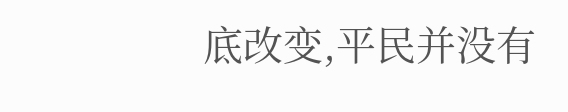底改变,平民并没有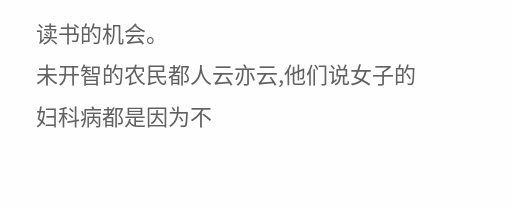读书的机会。
未开智的农民都人云亦云,他们说女子的妇科病都是因为不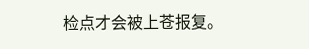检点才会被上苍报复。